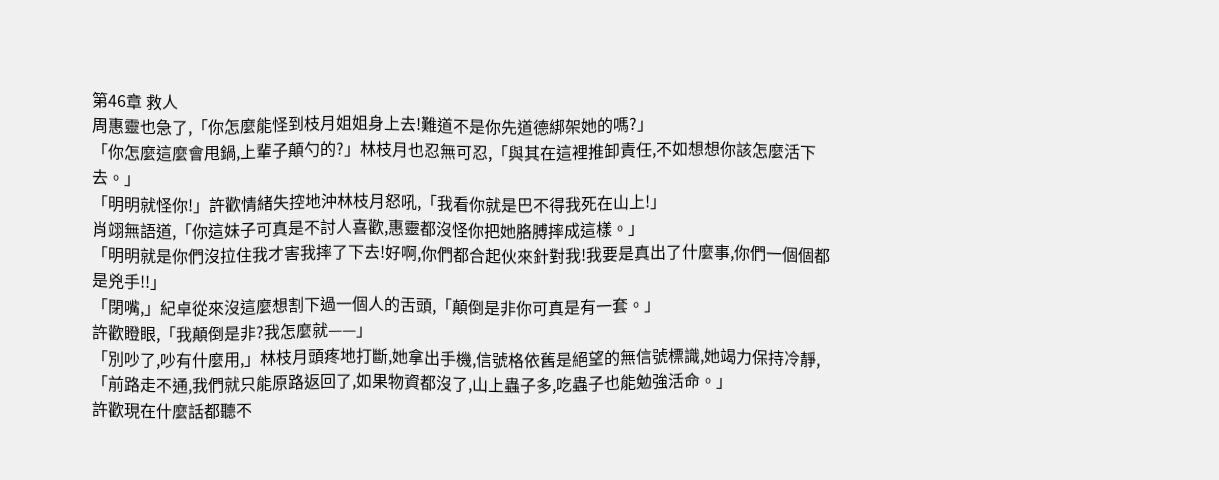第46章 救人
周惠靈也急了,「你怎麼能怪到枝月姐姐身上去!難道不是你先道德綁架她的嗎?」
「你怎麼這麼會甩鍋,上輩子顛勺的?」林枝月也忍無可忍,「與其在這裡推卸責任,不如想想你該怎麼活下去。」
「明明就怪你!」許歡情緒失控地沖林枝月怒吼,「我看你就是巴不得我死在山上!」
肖翊無語道,「你這妹子可真是不討人喜歡,惠靈都沒怪你把她胳膊摔成這樣。」
「明明就是你們沒拉住我才害我摔了下去!好啊,你們都合起伙來針對我!我要是真出了什麼事,你們一個個都是兇手!!」
「閉嘴,」紀卓從來沒這麼想割下過一個人的舌頭,「顛倒是非你可真是有一套。」
許歡瞪眼,「我顛倒是非?我怎麼就——」
「別吵了,吵有什麼用,」林枝月頭疼地打斷,她拿出手機,信號格依舊是絕望的無信號標識,她竭力保持冷靜,「前路走不通,我們就只能原路返回了,如果物資都沒了,山上蟲子多,吃蟲子也能勉強活命。」
許歡現在什麼話都聽不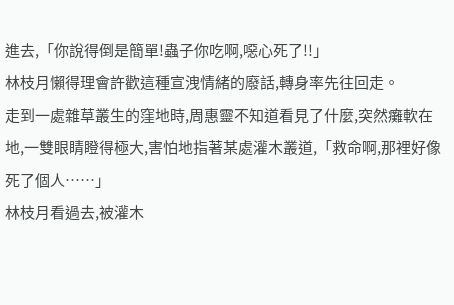進去,「你說得倒是簡單!蟲子你吃啊,噁心死了!!」
林枝月懶得理會許歡這種宣洩情緒的廢話,轉身率先往回走。
走到一處雜草叢生的窪地時,周惠靈不知道看見了什麼,突然癱軟在地,一雙眼睛瞪得極大,害怕地指著某處灌木叢道,「救命啊,那裡好像死了個人……」
林枝月看過去,被灌木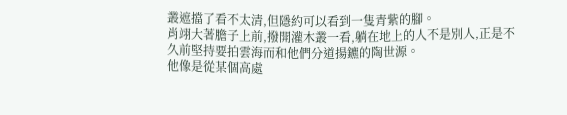叢遮擋了看不太清,但隱約可以看到一隻青紫的腳。
肖翊大著膽子上前,撥開灌木叢一看,躺在地上的人不是別人,正是不久前堅持要拍雲海而和他們分道揚鑣的陶世源。
他像是從某個高處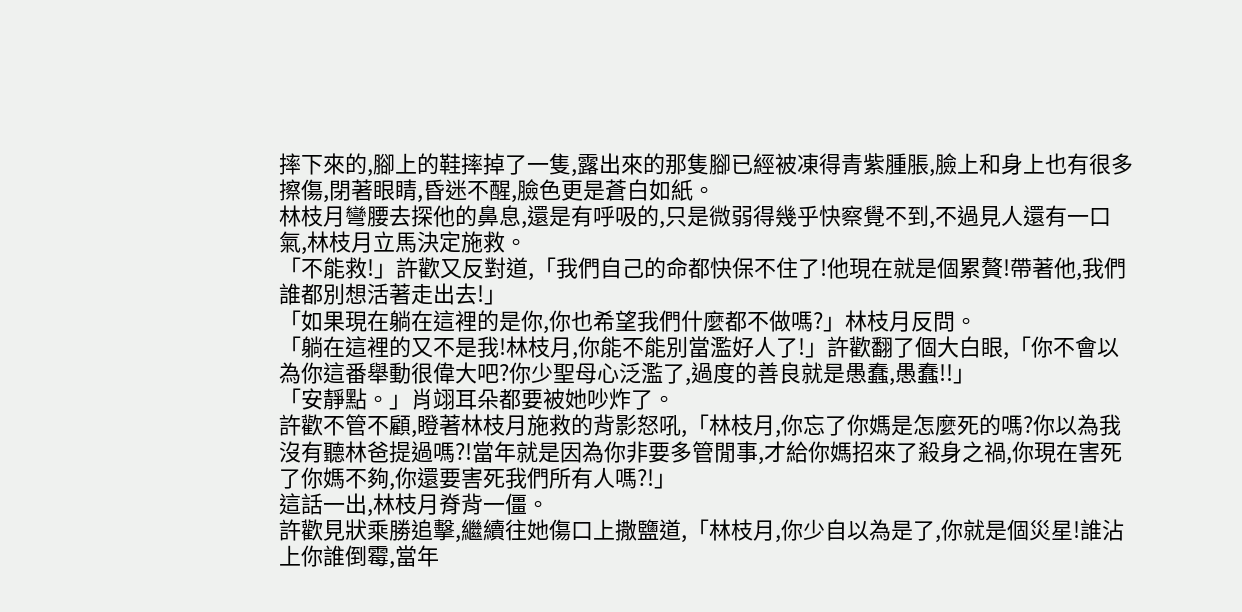摔下來的,腳上的鞋摔掉了一隻,露出來的那隻腳已經被凍得青紫腫脹,臉上和身上也有很多擦傷,閉著眼睛,昏迷不醒,臉色更是蒼白如紙。
林枝月彎腰去探他的鼻息,還是有呼吸的,只是微弱得幾乎快察覺不到,不過見人還有一口氣,林枝月立馬決定施救。
「不能救!」許歡又反對道,「我們自己的命都快保不住了!他現在就是個累贅!帶著他,我們誰都別想活著走出去!」
「如果現在躺在這裡的是你,你也希望我們什麼都不做嗎?」林枝月反問。
「躺在這裡的又不是我!林枝月,你能不能別當濫好人了!」許歡翻了個大白眼,「你不會以為你這番舉動很偉大吧?你少聖母心泛濫了,過度的善良就是愚蠢,愚蠢!!」
「安靜點。」肖翊耳朵都要被她吵炸了。
許歡不管不顧,瞪著林枝月施救的背影怒吼,「林枝月,你忘了你媽是怎麼死的嗎?你以為我沒有聽林爸提過嗎?!當年就是因為你非要多管閒事,才給你媽招來了殺身之禍,你現在害死了你媽不夠,你還要害死我們所有人嗎?!」
這話一出,林枝月脊背一僵。
許歡見狀乘勝追擊,繼續往她傷口上撒鹽道,「林枝月,你少自以為是了,你就是個災星!誰沾上你誰倒霉,當年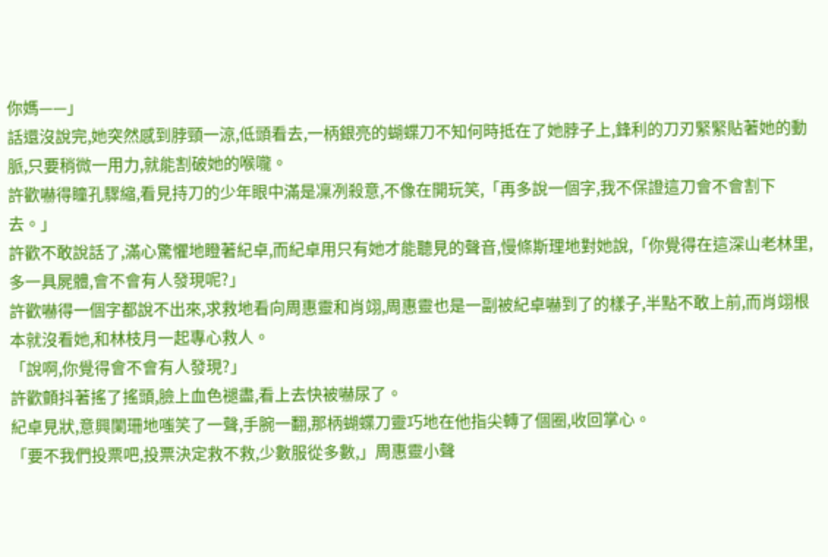你媽——」
話還沒說完,她突然感到脖頸一涼,低頭看去,一柄銀亮的蝴蝶刀不知何時抵在了她脖子上,鋒利的刀刃緊緊貼著她的動脈,只要稍微一用力,就能割破她的喉嚨。
許歡嚇得瞳孔驟縮,看見持刀的少年眼中滿是凜冽殺意,不像在開玩笑,「再多說一個字,我不保證這刀會不會割下去。」
許歡不敢說話了,滿心驚懼地瞪著紀卓,而紀卓用只有她才能聽見的聲音,慢條斯理地對她說,「你覺得在這深山老林里,多一具屍體,會不會有人發現呢?」
許歡嚇得一個字都說不出來,求救地看向周惠靈和肖翊,周惠靈也是一副被紀卓嚇到了的樣子,半點不敢上前,而肖翊根本就沒看她,和林枝月一起專心救人。
「說啊,你覺得會不會有人發現?」
許歡顫抖著搖了搖頭,臉上血色褪盡,看上去快被嚇尿了。
紀卓見狀,意興闌珊地嗤笑了一聲,手腕一翻,那柄蝴蝶刀靈巧地在他指尖轉了個圈,收回掌心。
「要不我們投票吧,投票決定救不救,少數服從多數,」周惠靈小聲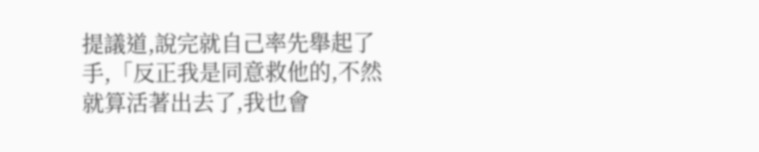提議道,說完就自己率先舉起了手,「反正我是同意救他的,不然就算活著出去了,我也會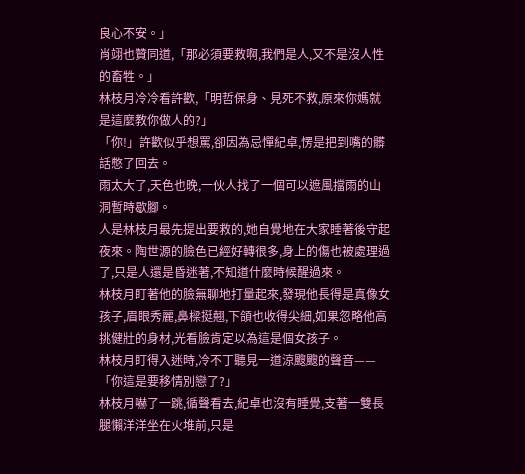良心不安。」
肖翊也贊同道,「那必須要救啊,我們是人,又不是沒人性的畜牲。」
林枝月冷冷看許歡,「明哲保身、見死不救,原來你媽就是這麼教你做人的?」
「你!」許歡似乎想罵,卻因為忌憚紀卓,愣是把到嘴的髒話憋了回去。
雨太大了,天色也晚,一伙人找了一個可以遮風擋雨的山洞暫時歇腳。
人是林枝月最先提出要救的,她自覺地在大家睡著後守起夜來。陶世源的臉色已經好轉很多,身上的傷也被處理過了,只是人還是昏迷著,不知道什麼時候醒過來。
林枝月盯著他的臉無聊地打量起來,發現他長得是真像女孩子,眉眼秀麗,鼻樑挺翹,下頜也收得尖細,如果忽略他高挑健壯的身材,光看臉肯定以為這是個女孩子。
林枝月盯得入迷時,冷不丁聽見一道涼颼颼的聲音——「你這是要移情別戀了?」
林枝月嚇了一跳,循聲看去,紀卓也沒有睡覺,支著一雙長腿懶洋洋坐在火堆前,只是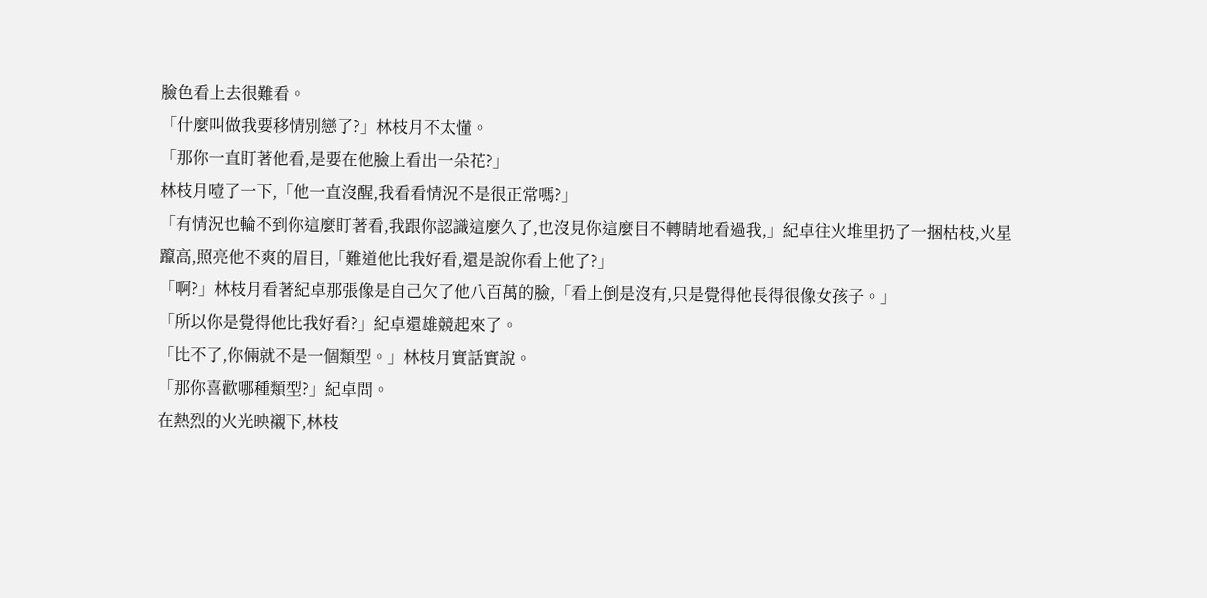臉色看上去很難看。
「什麼叫做我要移情別戀了?」林枝月不太懂。
「那你一直盯著他看,是要在他臉上看出一朵花?」
林枝月噎了一下,「他一直沒醒,我看看情況不是很正常嗎?」
「有情況也輪不到你這麼盯著看,我跟你認識這麼久了,也沒見你這麼目不轉睛地看過我,」紀卓往火堆里扔了一捆枯枝,火星躥高,照亮他不爽的眉目,「難道他比我好看,還是說你看上他了?」
「啊?」林枝月看著紀卓那張像是自己欠了他八百萬的臉,「看上倒是沒有,只是覺得他長得很像女孩子。」
「所以你是覺得他比我好看?」紀卓還雄競起來了。
「比不了,你倆就不是一個類型。」林枝月實話實說。
「那你喜歡哪種類型?」紀卓問。
在熱烈的火光映襯下,林枝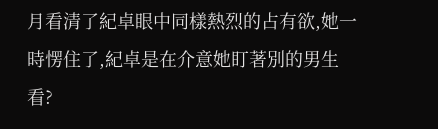月看清了紀卓眼中同樣熱烈的占有欲,她一時愣住了,紀卓是在介意她盯著別的男生看?